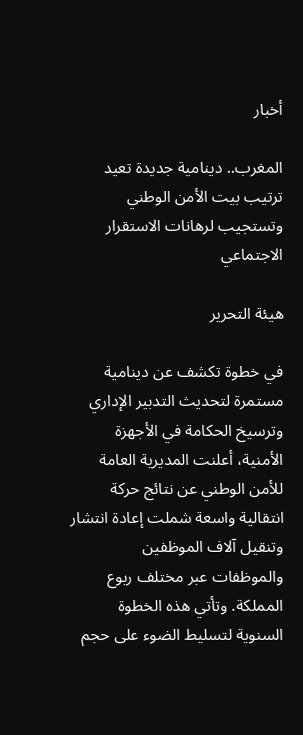أخبار

المغرب.. دينامية جديدة تعيد ترتيب بيت الأمن الوطني وتستجيب لرهانات الاستقرار الاجتماعي

هيئة التحرير

في خطوة تكشف عن دينامية مستمرة لتحديث التدبير الإداري وترسيخ الحكامة في الأجهزة الأمنية، أعلنت المديرية العامة للأمن الوطني عن نتائج حركة انتقالية واسعة شملت إعادة انتشار وتنقيل آلاف الموظفين والموظفات عبر مختلف ربوع المملكة. وتأتي هذه الخطوة السنوية لتسليط الضوء على حجم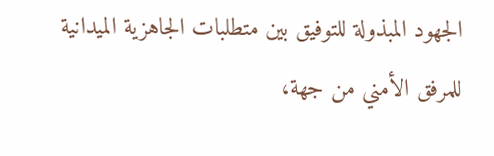الجهود المبذولة للتوفيق بين متطلبات الجاهزية الميدانية للمرفق الأمني من جهة،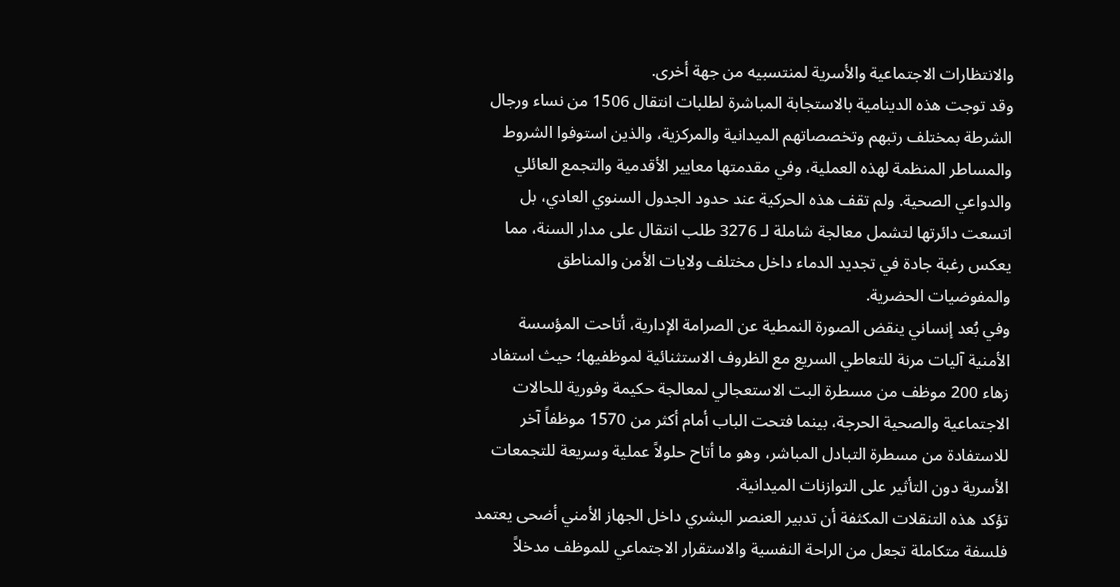والانتظارات الاجتماعية والأسرية لمنتسبيه من جهة أخرى.
وقد توجت هذه الدينامية بالاستجابة المباشرة لطلبات انتقال 1506 من نساء ورجال الشرطة بمختلف رتبهم وتخصصاتهم الميدانية والمركزية، والذين استوفوا الشروط والمساطر المنظمة لهذه العملية، وفي مقدمتها معايير الأقدمية والتجمع العائلي والدواعي الصحية. ولم تقف هذه الحركية عند حدود الجدول السنوي العادي، بل اتسعت دائرتها لتشمل معالجة شاملة لـ 3276 طلب انتقال على مدار السنة، مما يعكس رغبة جادة في تجديد الدماء داخل مختلف ولايات الأمن والمناطق والمفوضيات الحضرية.
وفي بُعد إنساني ينقض الصورة النمطية عن الصرامة الإدارية، أتاحت المؤسسة الأمنية آليات مرنة للتعاطي السريع مع الظروف الاستثنائية لموظفيها؛ حيث استفاد زهاء 200 موظف من مسطرة البت الاستعجالي لمعالجة حكيمة وفورية للحالات الاجتماعية والصحية الحرجة، بينما فتحت الباب أمام أكثر من 1570 موظفاً آخر للاستفادة من مسطرة التبادل المباشر، وهو ما أتاح حلولاً عملية وسريعة للتجمعات الأسرية دون التأثير على التوازنات الميدانية.
تؤكد هذه التنقلات المكثفة أن تدبير العنصر البشري داخل الجهاز الأمني أضحى يعتمد فلسفة متكاملة تجعل من الراحة النفسية والاستقرار الاجتماعي للموظف مدخلاً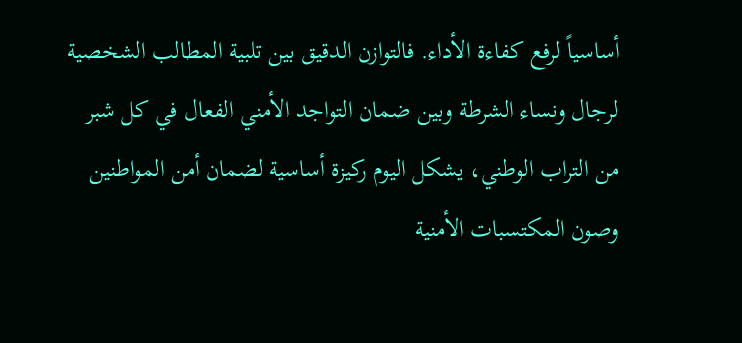أساسياً لرفع كفاءة الأداء. فالتوازن الدقيق بين تلبية المطالب الشخصية لرجال ونساء الشرطة وبين ضمان التواجد الأمني الفعال في كل شبر من التراب الوطني، يشكل اليوم ركيزة أساسية لضمان أمن المواطنين وصون المكتسبات الأمنية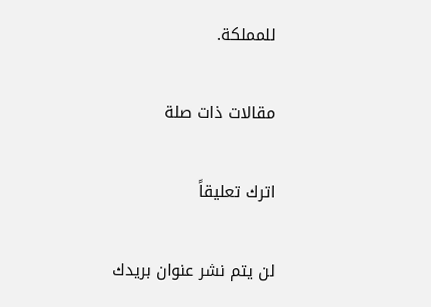للمملكة.

مقالات ذات صلة

اترك تعليقاً

لن يتم نشر عنوان بريدك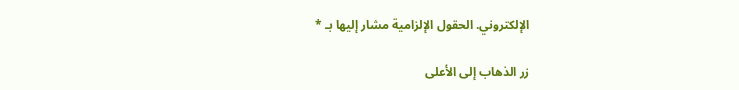الإلكتروني. الحقول الإلزامية مشار إليها بـ *

زر الذهاب إلى الأعلى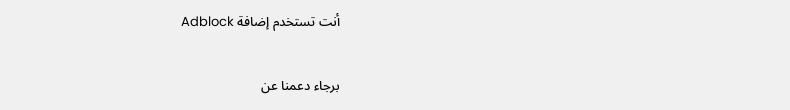أنت تستخدم إضافة Adblock

برجاء دعمنا عن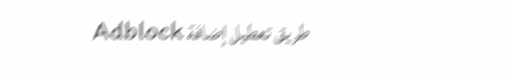طريق تعطيل إضافة Adblock